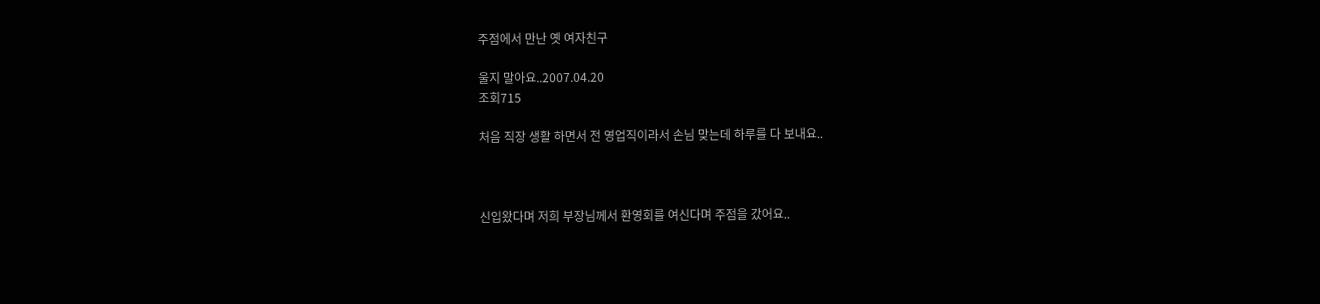주점에서 만난 옛 여자친구

울지 말아요..2007.04.20
조회715

처음 직장 생활 하면서 전 영업직이라서 손님 맞는데 하루를 다 보내요..



신입왔다며 저희 부장님께서 환영회를 여신다며 주점을 갔어요..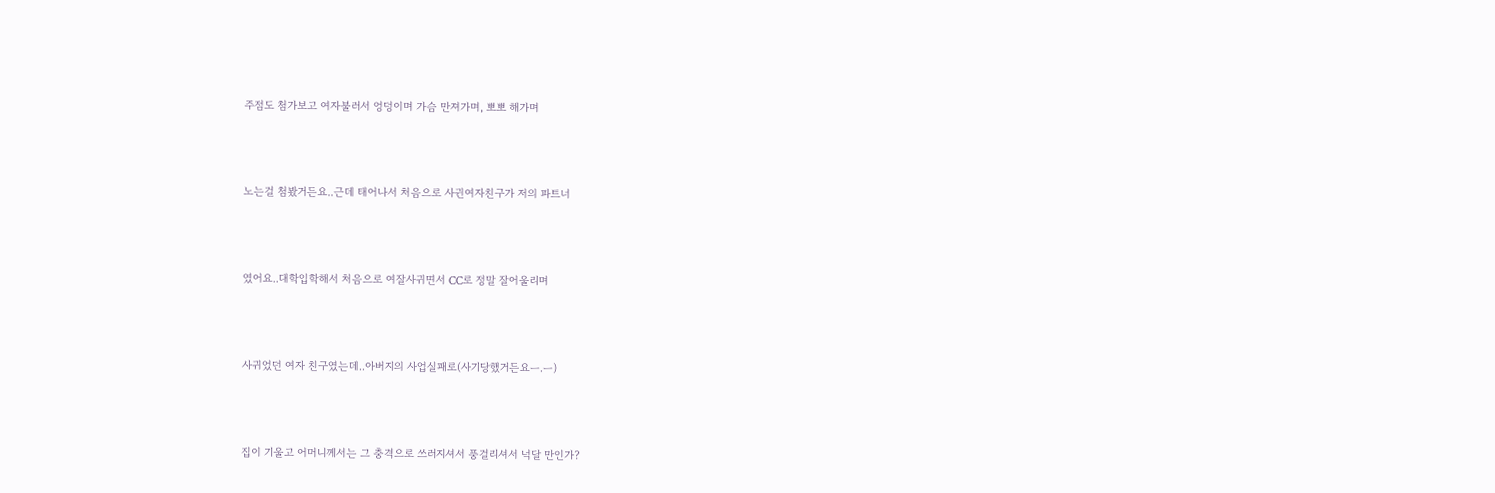주점도 첨가보고 여자불러서 엉덩이며 가슴 만져가며, 뽀뽀 해가며



노는걸 첨봤거든요..근데 태어나서 처음으로 사귄여자친구가 저의 파트너



였어요..대학입학해서 처음으로 여잘사귀면서 CC로 정말 잘어울리며



사귀었던 여자 친구였는데..아버지의 사업실패로(사기당했거든요ㅡ.ㅡ)



집이 기울고 어머니께서는 그 충격으로 쓰러지셔서 풍걸리셔서 넉달 만인가?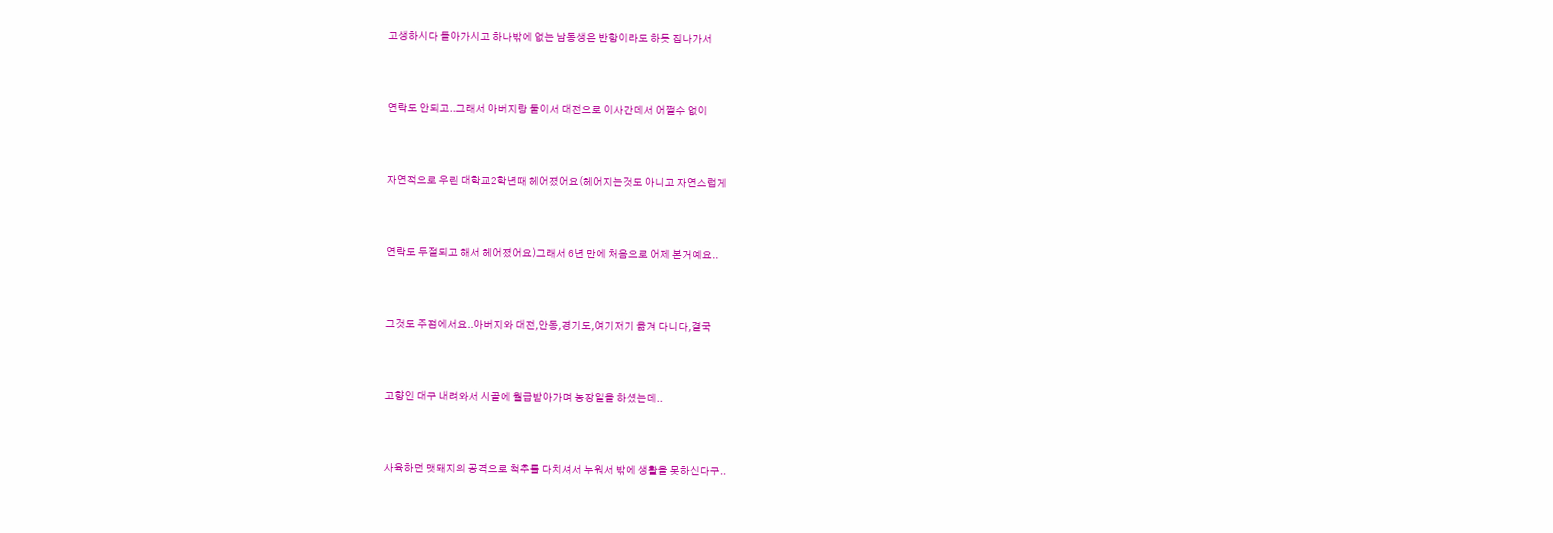고생하시다 돌아가시고 하나밖에 없는 남동생은 반항이라도 하듯 집나가서



연락도 안되고..그래서 아버지랑 둘이서 대전으로 이사간데서 어쩔수 없이



자연적으로 우린 대학교2학년때 헤어졌어요(헤어지는것도 아니고 자연스럽게



연락도 두절되고 해서 헤어졌어요)그래서 6년 만에 처음으로 어제 본거예요..



그것도 주점에서요..아버지와 대전,안동,경기도,여기저기 옮겨 다니다,결국



고향인 대구 내려와서 시골에 월급받아가며 농장일을 하셨는데..



사육하던 맷돼지의 공격으로 척추를 다치셔서 누워서 밖에 생활을 못하신다구..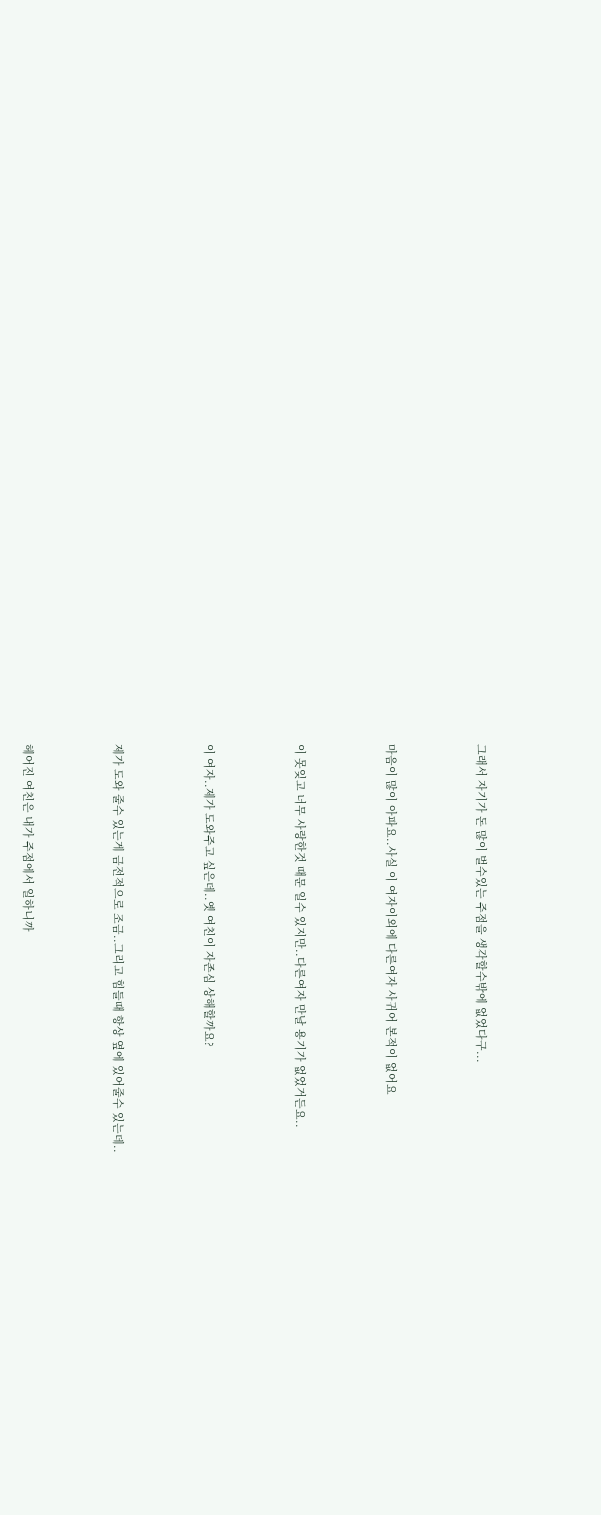그래서 자기가 돈 많이 벌수있는 주점을 생각할수밖에 없었다구...



마음이 많이 아파요..사실 이 여자이외에 다른여자 사귀어 본적이 없어요



이 못잊고 너무 사랑한것 때문 일수 있지만..다른여자 만날 용기가 없었거든요..



이 여자..제가 도와주고 싶은데..옛 여친이 자존심 상해할까요?



제가 도와 줄수 있는게 금전적으로 조금..그리고 힘들때 항상 옆에 있어줄수 있는데..



헤어진 여친은 내가 주점에서 일하니까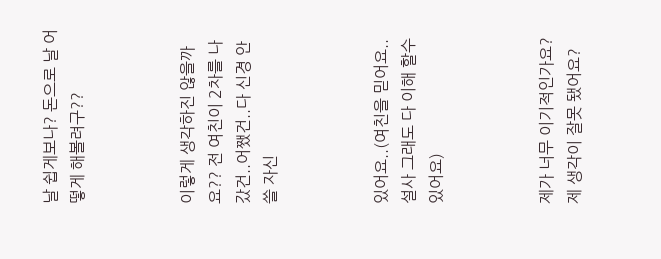날 쉽게보나? 돈으로 날 어떻게 해볼려구??



이렇게 생각하진 않을까요?? 전 여친이 2차를 나갔건..어쨌건..다 신경 안쓸 자신



있어요..(여친을 믿어요..설사 그래도 다 이해 할수 있어요)



제가 너무 이기적인가요? 제 생각이 잘못 됐어요?